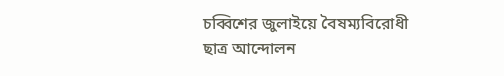চব্বিশের জুলাইয়ে বৈষম্যবিরোধী ছাত্র আন্দোলন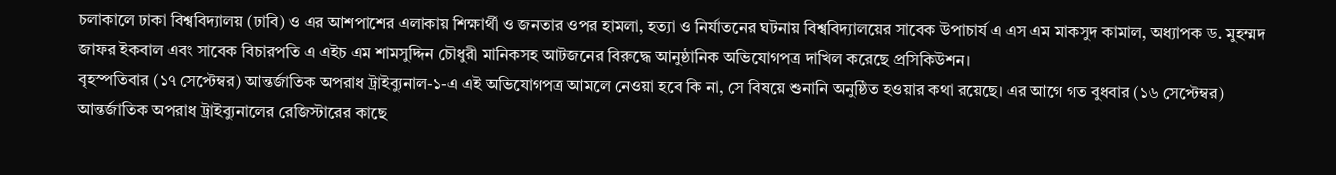চলাকালে ঢাকা বিশ্ববিদ্যালয় (ঢাবি) ও এর আশপাশের এলাকায় শিক্ষার্থী ও জনতার ওপর হামলা, হত্যা ও নির্যাতনের ঘটনায় বিশ্ববিদ্যালয়ের সাবেক উপাচার্য এ এস এম মাকসুদ কামাল, অধ্যাপক ড. মুহম্মদ জাফর ইকবাল এবং সাবেক বিচারপতি এ এইচ এম শামসুদ্দিন চৌধুরী মানিকসহ আটজনের বিরুদ্ধে আনুষ্ঠানিক অভিযোগপত্র দাখিল করেছে প্রসিকিউশন।
বৃহস্পতিবার (১৭ সেপ্টেম্বর) আন্তর্জাতিক অপরাধ ট্রাইব্যুনাল-১-এ এই অভিযোগপত্র আমলে নেওয়া হবে কি না, সে বিষয়ে শুনানি অনুষ্ঠিত হওয়ার কথা রয়েছে। এর আগে গত বুধবার (১৬ সেপ্টেম্বর) আন্তর্জাতিক অপরাধ ট্রাইব্যুনালের রেজিস্টারের কাছে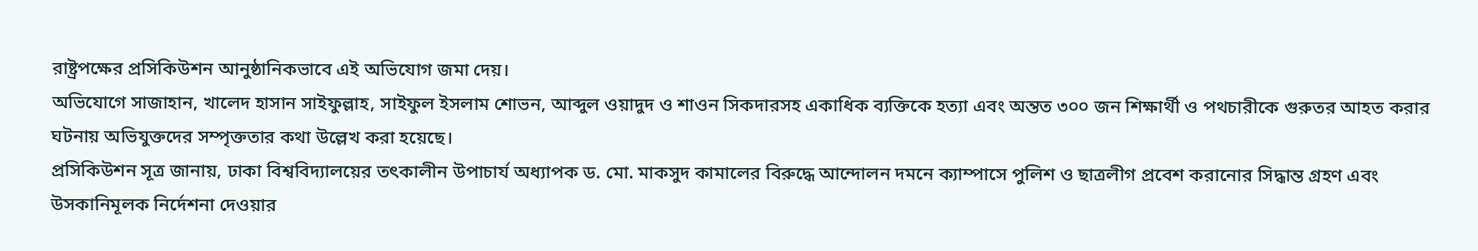রাষ্ট্রপক্ষের প্রসিকিউশন আনুষ্ঠানিকভাবে এই অভিযোগ জমা দেয়।
অভিযোগে সাজাহান, খালেদ হাসান সাইফুল্লাহ, সাইফুল ইসলাম শোভন, আব্দুল ওয়াদুদ ও শাওন সিকদারসহ একাধিক ব্যক্তিকে হত্যা এবং অন্তত ৩০০ জন শিক্ষার্থী ও পথচারীকে গুরুতর আহত করার ঘটনায় অভিযুক্তদের সম্পৃক্ততার কথা উল্লেখ করা হয়েছে।
প্রসিকিউশন সূত্র জানায়, ঢাকা বিশ্ববিদ্যালয়ের তৎকালীন উপাচার্য অধ্যাপক ড. মো. মাকসুদ কামালের বিরুদ্ধে আন্দোলন দমনে ক্যাম্পাসে পুলিশ ও ছাত্রলীগ প্রবেশ করানোর সিদ্ধান্ত গ্রহণ এবং উসকানিমূলক নির্দেশনা দেওয়ার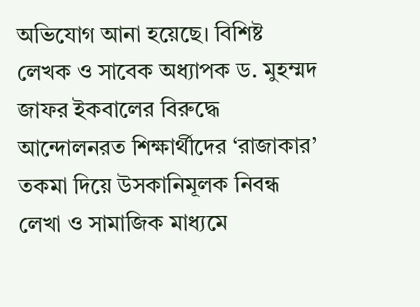অভিযোগ আনা হয়েছে। বিশিষ্ট লেখক ও সাবেক অধ্যাপক ড. মুহম্মদ জাফর ইকবালের বিরুদ্ধে আন্দোলনরত শিক্ষার্থীদের ‘রাজাকার’ তকমা দিয়ে উসকানিমূলক নিবন্ধ লেখা ও সামাজিক মাধ্যমে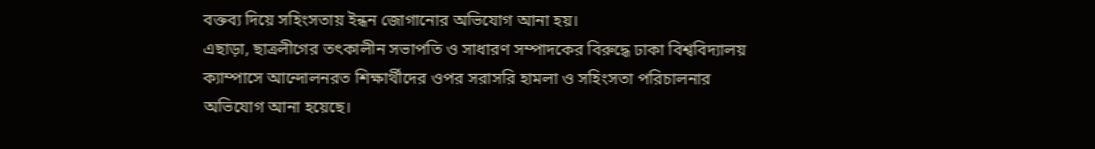বক্তব্য দিয়ে সহিংসতায় ইন্ধন জোগানোর অভিযোগ আনা হয়।
এছাড়া, ছাত্রলীগের তৎকালীন সভাপতি ও সাধারণ সম্পাদকের বিরুদ্ধে ঢাকা বিশ্ববিদ্যালয় ক্যাম্পাসে আন্দোলনরত শিক্ষার্থীদের ওপর সরাসরি হামলা ও সহিংসতা পরিচালনার অভিযোগ আনা হয়েছে।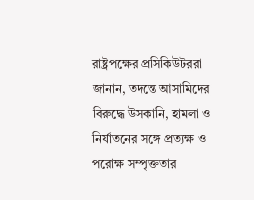রাষ্ট্রপক্ষের প্রসিকিউটররা জানান, তদন্তে আসামিদের বিরুদ্ধে উসকানি, হামলা ও নির্যাতনের সঙ্গে প্রত্যক্ষ ও পরোক্ষ সম্পৃক্ততার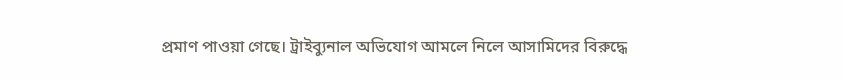প্রমাণ পাওয়া গেছে। ট্রাইব্যুনাল অভিযোগ আমলে নিলে আসামিদের বিরুদ্ধে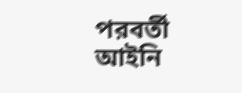পরবর্তী আইনি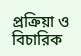প্রক্রিয়া ও বিচারিক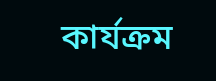কার্যক্রম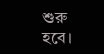শুরু হবে।